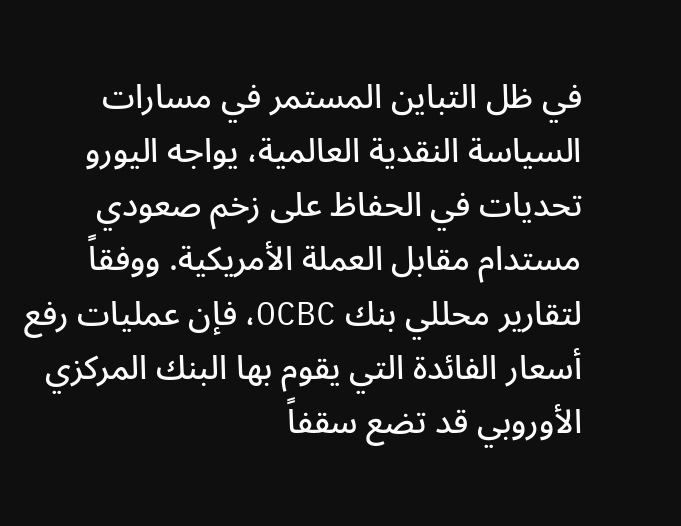في ظل التباين المستمر في مسارات السياسة النقدية العالمية، يواجه اليورو تحديات في الحفاظ على زخم صعودي مستدام مقابل العملة الأمريكية. ووفقاً لتقارير محللي بنك OCBC، فإن عمليات رفع أسعار الفائدة التي يقوم بها البنك المركزي الأوروبي قد تضع سقفاً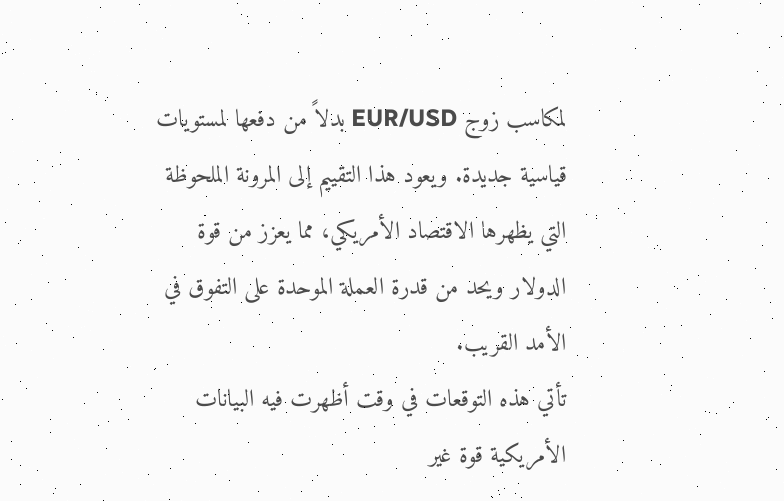لمكاسب زوج EUR/USD بدلاً من دفعها لمستويات قياسية جديدة. ويعود هذا التقييم إلى المرونة الملحوظة التي يظهرها الاقتصاد الأمريكي، مما يعزز من قوة الدولار ويحد من قدرة العملة الموحدة على التفوق في الأمد القريب.
تأتي هذه التوقعات في وقت أظهرت فيه البيانات الأمريكية قوة غير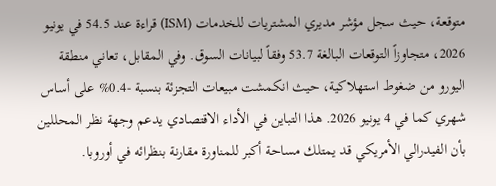متوقعة، حيث سجل مؤشر مديري المشتريات للخدمات (ISM) قراءة عند 54.5 في يونيو 2026، متجاوزاً التوقعات البالغة 53.7 وفقاً لبيانات السوق. وفي المقابل، تعاني منطقة اليورو من ضغوط استهلاكية، حيث انكمشت مبيعات التجزئة بنسبة -0.4% على أساس شهري كما في 4 يونيو 2026. هذا التباين في الأداء الاقتصادي يدعم وجهة نظر المحللين بأن الفيدرالي الأمريكي قد يمتلك مساحة أكبر للمناورة مقارنة بنظرائه في أوروبا.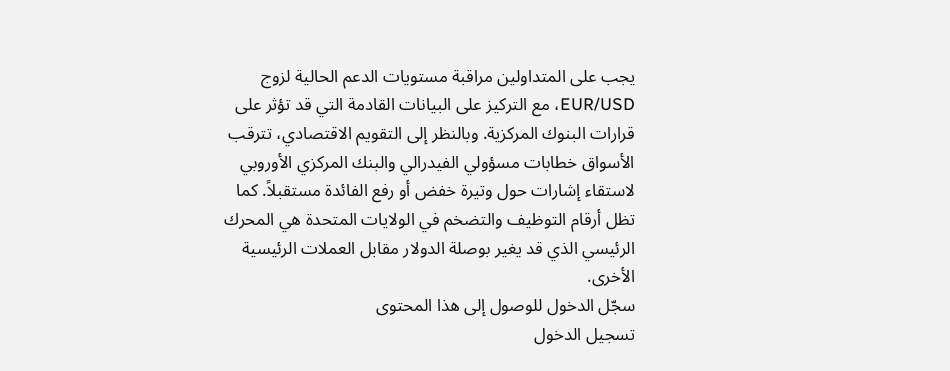يجب على المتداولين مراقبة مستويات الدعم الحالية لزوج EUR/USD، مع التركيز على البيانات القادمة التي قد تؤثر على قرارات البنوك المركزية. وبالنظر إلى التقويم الاقتصادي، تترقب الأسواق خطابات مسؤولي الفيدرالي والبنك المركزي الأوروبي لاستقاء إشارات حول وتيرة خفض أو رفع الفائدة مستقبلاً. كما تظل أرقام التوظيف والتضخم في الولايات المتحدة هي المحرك الرئيسي الذي قد يغير بوصلة الدولار مقابل العملات الرئيسية الأخرى.
سجّل الدخول للوصول إلى هذا المحتوى
تسجيل الدخول